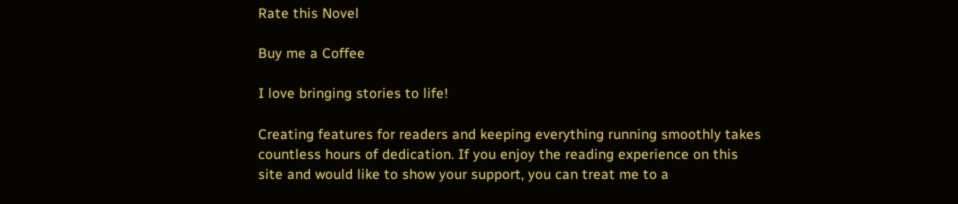Rate this Novel

Buy me a Coffee

I love bringing stories to life!

Creating features for readers and keeping everything running smoothly takes countless hours of dedication. If you enjoy the reading experience on this site and would like to show your support, you can treat me to a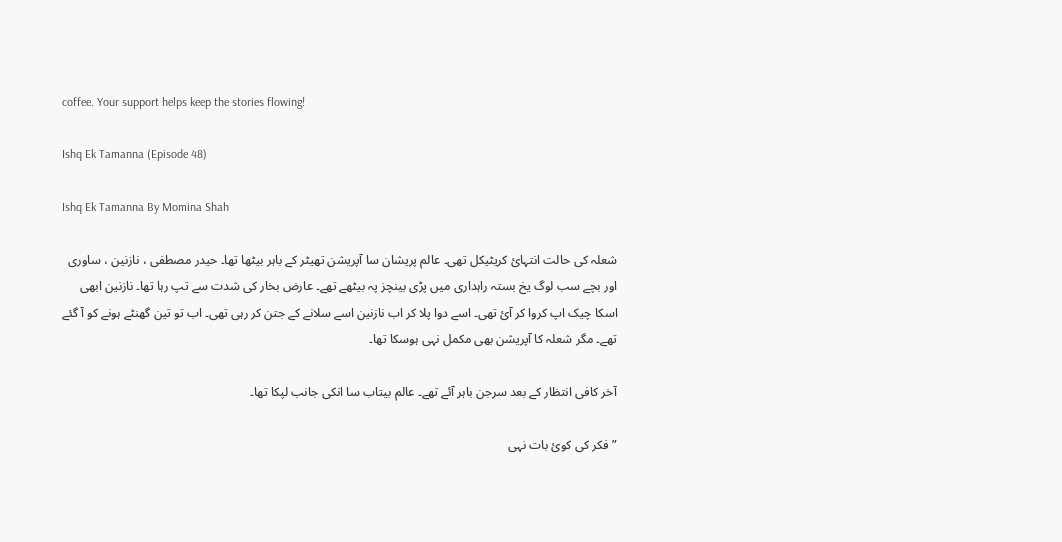coffee. Your support helps keep the stories flowing!

Ishq Ek Tamanna (Episode 48)

Ishq Ek Tamanna By Momina Shah

شعلہ کی حالت انتہائ کریٹیکل تھی۔ عالم پریشان سا آپریشن تھیٹر کے باہر بیٹھا تھا۔ حیدر مصطفی ، نازنین ، ساوری اور بچے سب لوگ یخ بستہ راہداری میں پڑی بینچز پہ بیٹھے تھے۔ عارض بخار کی شدت سے تپ رہا تھا۔ نازنین ابھی اسکا چیک اپ کروا کر آئ تھی۔ اسے دوا پلا کر اب نازنین اسے سلانے کے جتن کر رہی تھی۔ اب تو تین گھنٹے ہونے کو آ گئے تھے۔ مگر شعلہ کا آپریشن بھی مکمل نہی ہوسکا تھا۔

آخر کافی انتظار کے بعد سرجن باہر آئے تھے۔ عالم بیتاب سا انکی جانب لپکا تھا۔

” فکر کی کوئ بات نہی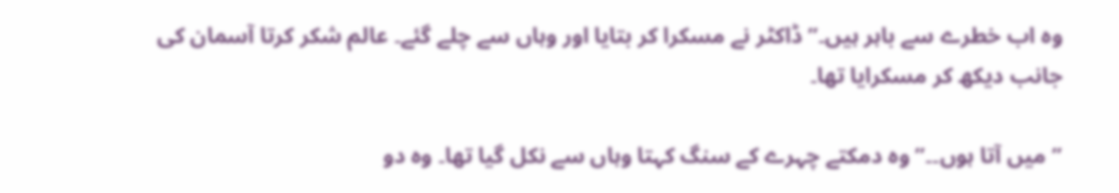وہ اب خطرے سے باہر ہیں۔” ڈاکٹر نے مسکرا کر بتایا اور وہاں سے چلے گئے۔ عالم شکر کرتا آسمان کی جانب دیکھ کر مسکرایا تھا۔

” میں آتا ہوں۔۔” وہ دمکتے چہرے کے سنگ کہتا وہاں سے نکل گیا تھا۔ وہ دو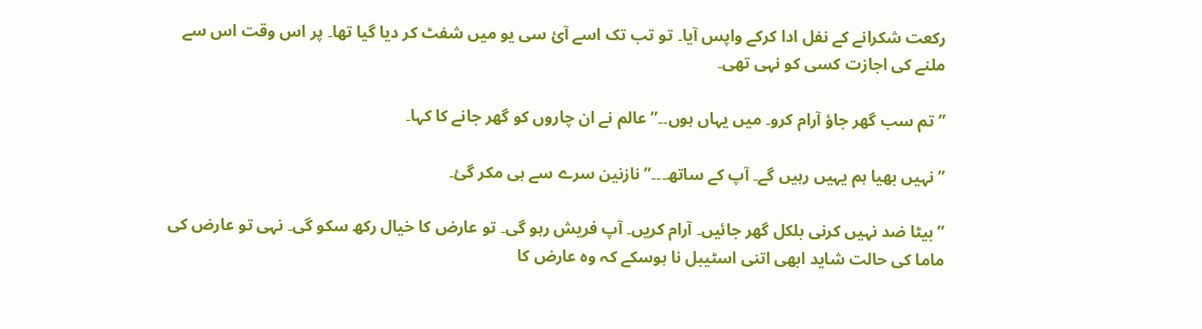رکعت شکرانے کے نفل ادا کرکے واپس آیا۔ تو تب تک اسے آئ سی یو میں شفٹ کر دیا گیا تھا۔ پر اس وقت اس سے ملنے کی اجازت کسی کو نہی تھی۔

” تم سب گھر جاؤ آرام کرو۔ میں یہاں ہوں۔۔” عالم نے ان چاروں کو گھر جانے کا کہا۔

” نہیں بھیا ہم یہیں رہیں گے۔ آپ کے ساتھ۔۔۔” نازنین سرے سے ہی مکر گئ۔

” بیٹا ضد نہیں کرنی بلکل گھر جائیں۔ آرام کریں۔ آپ فریش رہو گی۔ تو عارض کا خیال رکھ سکو گی۔ نہی تو عارض کی ماما کی حالت شاید ابھی اتنی اسٹیبل نا ہوسکے کہ وہ عارض کا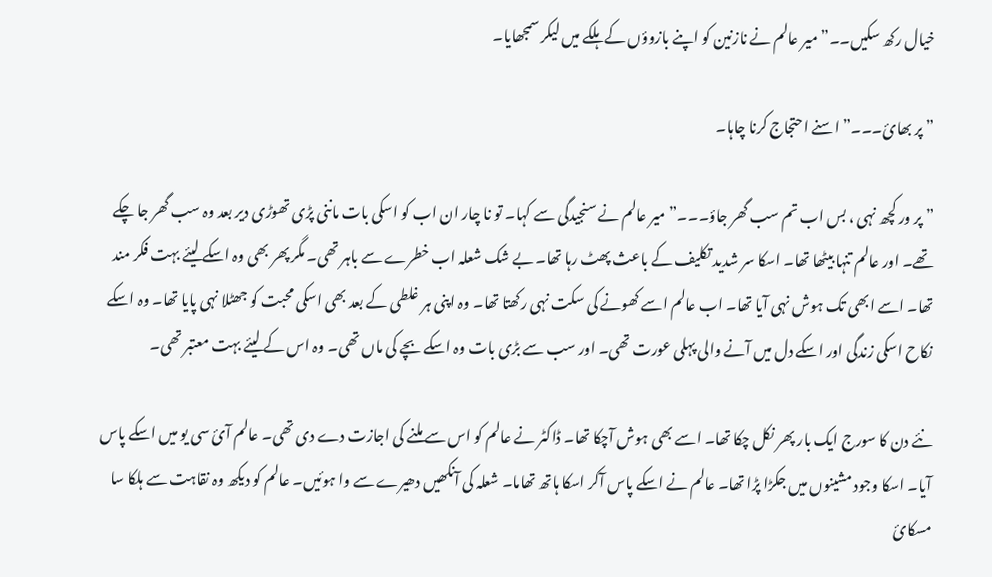خیال رکھ سکیں۔۔” میر عالم نے نازنین کو اپنے بازوؤں کے ہلکے میں لیکر سمجھایا۔

” پر بھائ۔۔۔” اسنے احتجاج کرنا چاہا۔

” پر ور کچھ نہی ، بس اب تم سب گھر جاؤ۔۔۔” میر عالم نے سنجیدگی سے کہا۔ تو نا چار ان اب کو اسکی بات ماننی پڑی تھوڑی دیر بعد وہ سب گھر جا چکے تھے۔ اور عالم تنہا بیٹھا تھا۔ اسکا سر شدید تکلیف کے باعث پھٹ رہا تھا۔ بے شک شعلہ اب خطرے سے باہر تھی۔ مگر پھر بھی وہ اسکے لیئے بہت فکر مند تھا۔ اسے ابھی تک ہوش نہی آیا تھا۔ اب عالم اسے کھونے کی سکت نہی رکھتا تھا۔ وہ اپنی ہر غلطی کے بعد بھی اسکی محبت کو جھٹلا نہی پایا تھا۔ وہ اسکے نکاح اسکی زندگی اور اسکے دل میں آنے والی پہلی عورت تھی۔ اور سب سے بڑی بات وہ اسکے بچے کی ماں تھی۔ وہ اس کے لیئے بہت معتبر تھی۔

نئے دن کا سورج ایک بار پھر نکل چکا تھا۔ اسے بھی ہوش آچکا تھا۔ ڈاکٹر نے عالم کو اس سے ملنے کی اجازت دے دی تھی۔ عالم آئ سی یو میں اسکے پاس آیا۔ اسکا وجود مشینوں میں جکڑا پڑا تھا۔ عالم نے اسکے پاس آکر اسکا ہاتھ تھاما۔ شعلہ کی آنکھیں دھیرے سے وا ہوئیں۔ عالم کو دیکھ وہ نقاہت سے ہلکا سا مسکائ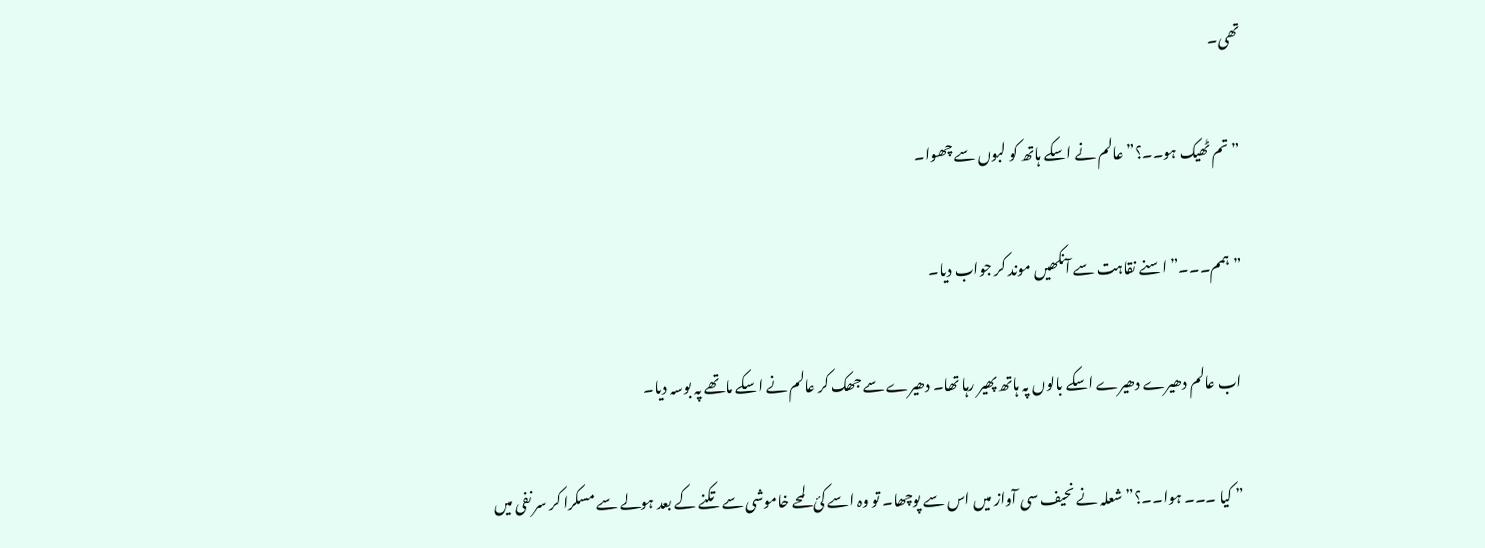تھی۔

” تم ٹھیک ہو۔۔؟” عالم نے اسکے ہاتھ کو لبوں سے چھوا۔

” ہمم۔۔۔” اسنے نقاہت سے آنکھیں موند کر جواب دیا۔

اب عالم دھیرے دھیرے اسکے بالوں پہ ہاتھ پھیر رہا تھا۔ دھیرے سے جھک کر عالم نے اسکے ماتھے پہ بوسہ دیا۔

” کیا ۔۔۔ ہوا۔۔؟” شعلہ نے نحیف سی آواز میں اس سے پوچھا۔ تو وہ اسے کئ لمحے خاموشی سے تکنے کے بعد ہولے سے مسکرا کر سر نفی میں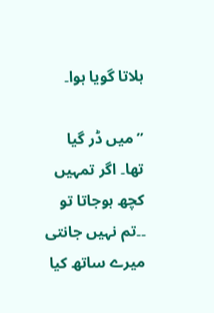ہلاتا گویا ہوا۔

” میں ڈر گیا تھا۔ اگر تمہیں کچھ ہوجاتا تو ۔۔تم نہیں جانتی میرے ساتھ کیا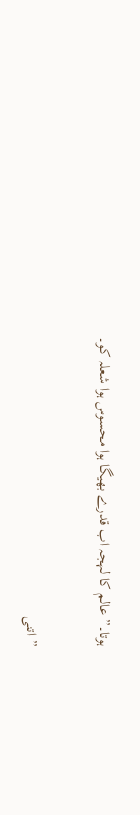ہوتا۔” عالم کا لہجہ اب قدرے بھیگا ہوا محسوس ہوا شعلہ کو۔

” اتنی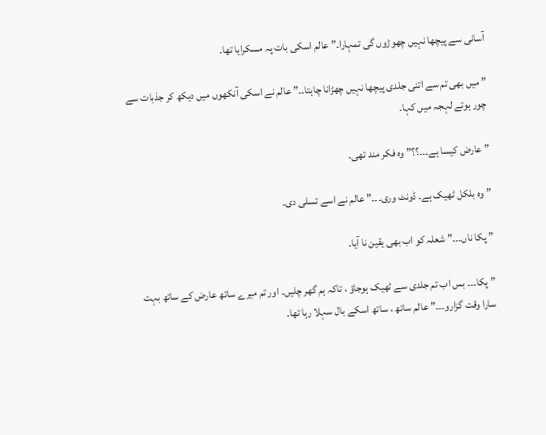آسانی سے پیچھا نہیں چھوڑوں گی تمہارا۔” عالم اسکی بات پہ مسکرایا تھا۔

” میں بھی تم سے اتنی جلدی پیچھا نہیں چھڑانا چاہتا۔۔” عالم نے اسکی آنکھوں میں دیکھ کر جذبات سے چور ہوتے لہجہ میں کہا۔

” عارض کیسا ہے۔۔۔؟؟” وہ فکر مند تھی۔

” وہ بلکل ٹھیک ہے۔ ڈونٹ وری۔۔۔” عالم نے اسے تسلی دی۔

” پکا ناں۔۔۔” شعلہ کو اب بھی یقین نا آیا۔

” پکا۔۔۔ بس اب تم جلدی سے ٹھیک ہوجاؤ ، تاکہ ہم گھر چلیں۔ اور تم میرے ساتھ عارض کے ساتھ بہت سارا وقت گزارو۔۔۔” عالم ساتھ ، ساتھ اسکے بال سہلا رہا تھا۔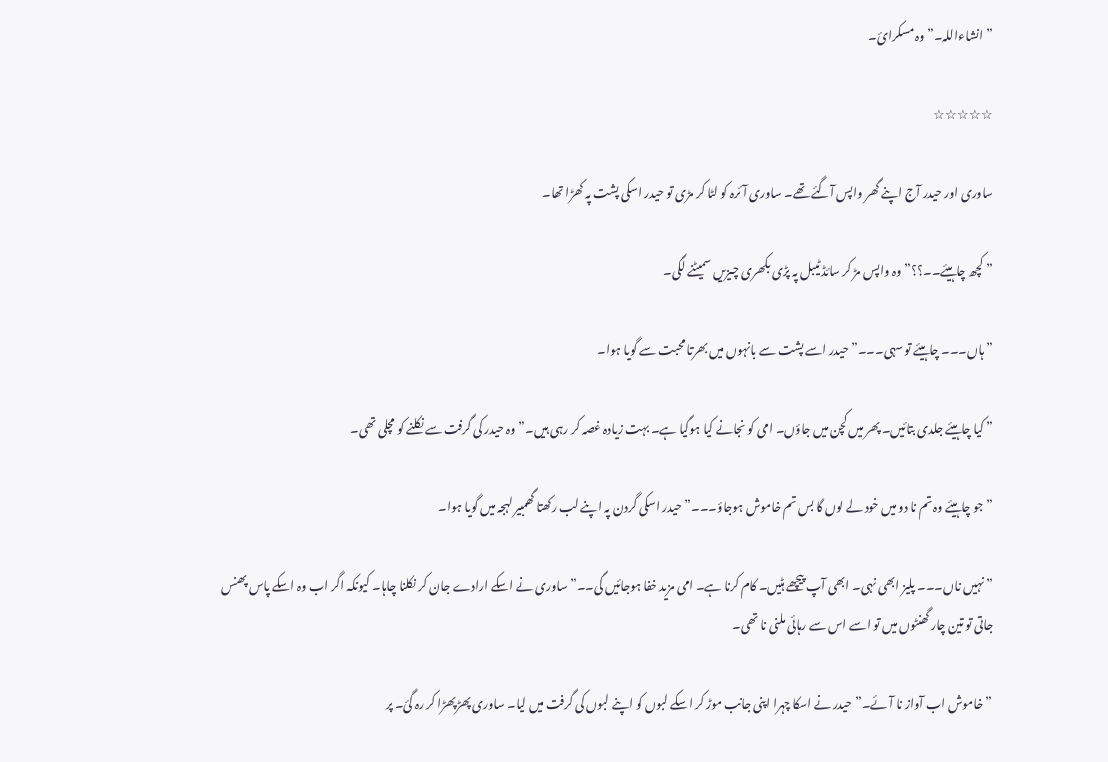” انشاءاللہ۔” وہ مسکرائ۔

☆☆☆☆☆

ساوری اور حیدر آج اپنے گھر واپس آگئے تھے۔ ساوری آئرہ کو لٹا کر مڑی تو حیدر اسکی پشت پہ کھڑا تھا۔

” کچھ چاہیئے۔۔؟؟” وہ واپس مڑ کر سائڈ ٹیبل پہ پڑی بکھری چیزیں سمیٹنے لگی۔

” ہاں۔۔۔ چاہیئے تو سہی۔۔۔” حیدر اسے پشت سے بانہوں میں بھرتا محبت سے گویا ہوا۔

” کیا چاہیئے جلدی بتائیں۔ پھر میں کچن میں جاؤں۔ امی کو نجانے کیا ہوگیا ہے۔ بہت زیادہ غصہ کر رہی ہیں۔” وہ حیدر کی گرفت سے نکلنے کو مچلی تھی۔

” جو چاہیئے وہ تم نا دو میں خود لے لوں گا بس تم خاموش ہوجاؤ۔۔۔” حیدر اسکی گردن پہ اپنے لب رکھتا گھمبیر لہجہ میں گویا ہوا۔

” نہیں ناں۔۔۔ پلیز ابھی نہی۔ ابھی آپ پیچھے ہٹیں۔ کام کرنا ہے۔ امی مزید خفا ہوجائیں گی۔۔” ساوری نے اسکے ارادے جان کر نکلنا چاہا۔ کیونکہ اگر اب وہ اسکے پاس پھنس جاتی تو تین چار گھنٹوں میں تو اسے اس سے رہائی ملنی نا تھی۔

” خاموش اب آواز نا آئے۔” حیدر نے اسکا چہرا اپنی جانب موڑ کر اسکے لبوں کو اپنے لبوں کی گرفت میں لیا۔ ساوری پھڑپھڑا کر رہ گئ۔ پر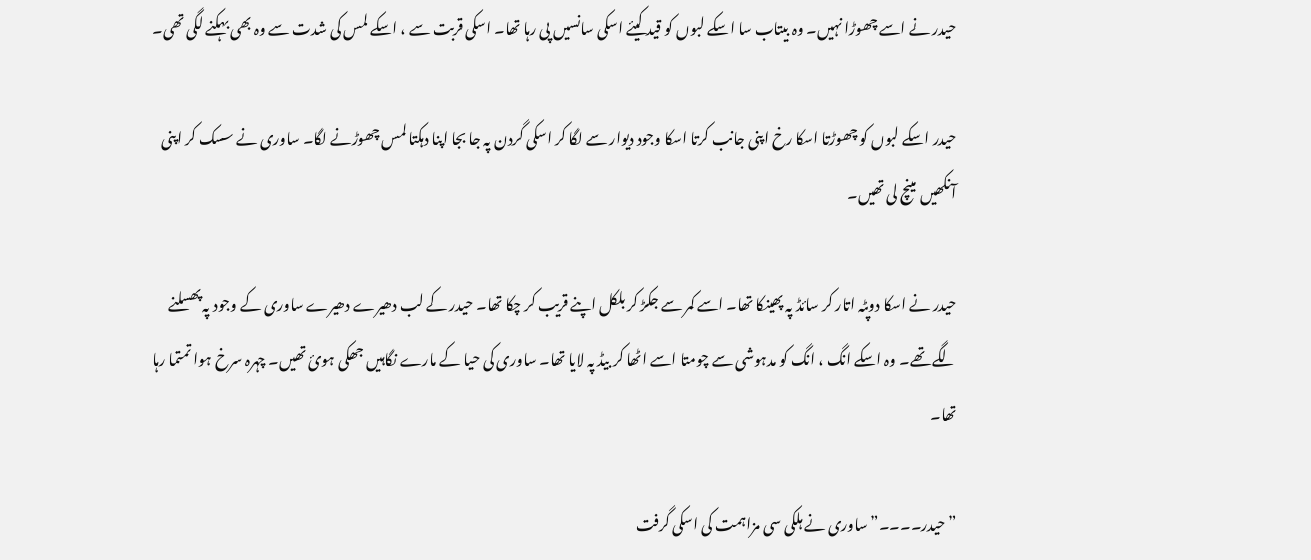حیدر نے اسے چھوڑا نہیں۔ وہ بیتاب سا اسکے لبوں کو قید کیئے اسکی سانسیں پی رہا تھا۔ اسکی قربت سے ، اسکے لمس کی شدت سے وہ بھی بہکنے لگی تھی۔

حیدر اسکے لبوں کو چھوڑتا اسکا رخ اپنی جانب کرتا اسکا وجود دیوار سے لگا کر اسکی گردن پہ جا بجا اپنا دہکتا لمس چھوڑنے لگا۔ ساوری نے سسک کر اپنی آنکھیں مینچ لی تھیں۔

حیدر نے اسکا دوپٹہ اتار کر سائڈ پہ پھینکا تھا۔ اسے کمر سے جکڑ کر بلکل اپنے قریب کر چکا تھا۔ حیدر کے لب دھیرے دھیرے ساوری کے وجود پہ پھسلنے لگے تھے۔ وہ اسکے انگ ، انگ کو مدہوشی سے چومتا اسے اٹھا کر بیڈ پہ لایا تھا۔ ساوری کی حیا کے مارے نگاہیں جھکی ہوئ تھیں۔ چہرہ سرخ ہوا تمتما رہا تھا۔

” حیدر۔۔۔۔” ساوری نے ہلکی سی مزاہمت کی اسکی گرفت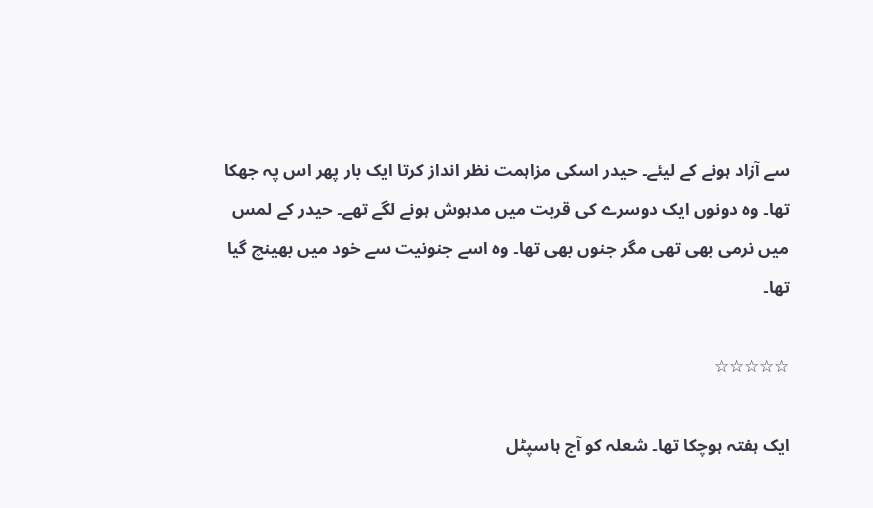سے آزاد ہونے کے لیئے۔ حیدر اسکی مزاہمت نظر انداز کرتا ایک بار پھر اس پہ جھکا تھا۔ وہ دونوں ایک دوسرے کی قربت میں مدہوش ہونے لگے تھے۔ حیدر کے لمس میں نرمی بھی تھی مگر جنوں بھی تھا۔ وہ اسے جنونیت سے خود میں بھینچ گیا تھا۔

☆☆☆☆☆

ایک ہفتہ ہوچکا تھا۔ شعلہ کو آج ہاسپٹل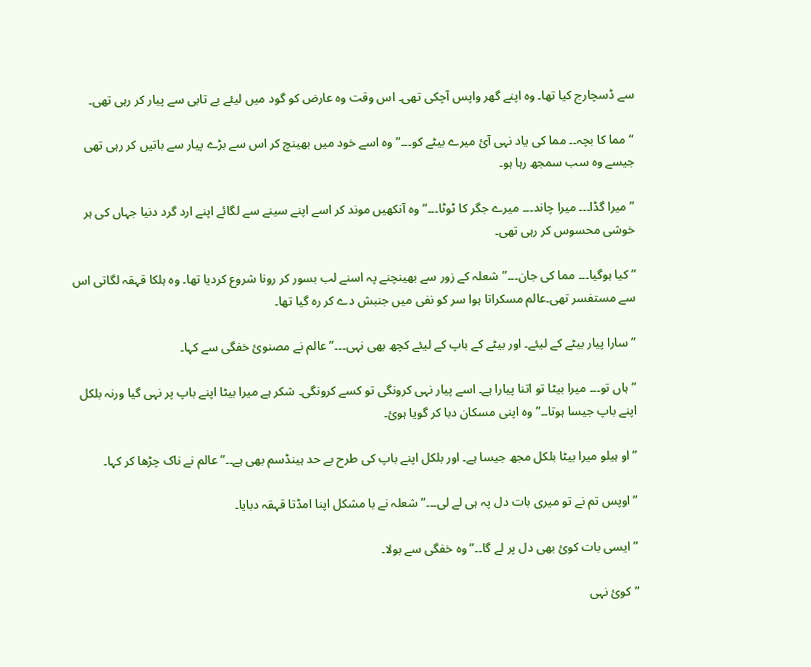سے ڈسچارج کیا تھا۔ وہ اپنے گھر واپس آچکی تھی۔ اس وقت وہ عارض کو گود میں لیئے بے تابی سے پیار کر رہی تھی۔

“مما کا بچہ۔۔ مما کی یاد نہی آئ میرے بیٹے کو۔۔۔” وہ اسے خود میں بھینچ کر اس سے بڑے پیار سے باتیں کر رہی تھی جیسے وہ سب سمجھ رہا ہو۔

” میرا گڈا۔۔۔ میرا چاند۔۔۔ میرے جگر کا ٹوٹا۔۔۔” وہ آنکھیں موند کر اسے اپنے سینے سے لگائے اپنے ارد گرد دنیا جہاں کی ہر خوشی محسوس کر رہی تھی۔

” کیا ہوگیا۔۔۔ مما کی جان۔۔۔” شعلہ کے زور سے بھینچنے پہ اسنے لب بسور کر رونا شروع کردیا تھا۔ وہ ہلکا قہقہ لگاتی اس سے مستفسر تھی۔عالم مسکراتا ہوا سر کو نفی میں جنبش دے کر رہ گیا تھا۔

” سارا پیار بیٹے کے لیئے۔ اور بیٹے کے باپ کے لیئے کچھ بھی نہی۔۔۔” عالم نے مصنوئ خفگی سے کہا۔

” ہاں تو۔۔۔ میرا بیٹا تو اتنا پیارا ہے۔ اسے پیار نہی کرونگی تو کسے کرونگی۔ شکر ہے میرا بیٹا اپنے باپ پر نہی گیا ورنہ بلکل اپنے باپ جیسا ہوتا۔۔” وہ اپنی مسکان دبا کر گویا ہوئ۔

” او ہیلو میرا بیٹا بلکل مجھ جیسا ہے۔ اور بلکل اپنے باپ کی طرح بے حد ہینڈسم بھی ہے۔۔” عالم نے ناک چڑھا کر کہا۔

” اوپس تم نے تو میری بات دل پہ ہی لے لی۔۔۔” شعلہ نے با مشکل اپنا امڈتا قہقہ دبایا۔

” ایسی بات کوئ بھی دل پر لے گا۔۔” وہ خفگی سے بولا۔

” کوئ نہی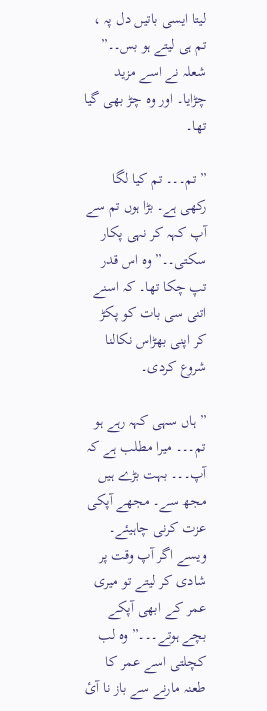لیتا ایسی باتیں دل پہ ، تم ہی لیتے ہو بس۔۔” شعلہ نے اسے مزید چڑایا۔ اور وہ چڑ بھی گیا تھا۔

” تم۔۔۔ تم کیا لگا رکھی ہے۔ بڑا ہوں تم سے آپ کہہ کر نہی پکار سکتی۔۔” وہ اس قدر تپ چکا تھا۔ کہ اسنے اتنی سی بات کو پکڑ کر اپنی بھڑاس نکالنا شروع کردی۔

” ہاں سہی کہہ رہے ہو تم۔۔۔ میرا مطلب ہے کہ آپ۔۔۔ بہت بڑے ہیں مجھ سے۔ مجھے آپکی عزت کرنی چاہیئے۔ ویسے اگر آپ وقت پر شادی کر لیتے تو میری عمر کے ابھی آپکے بچے ہوتے۔۔۔” وہ لب کچلتی اسے عمر کا طعنہ مارنے سے باز نا آئ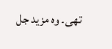تھی۔ وہ مزید جل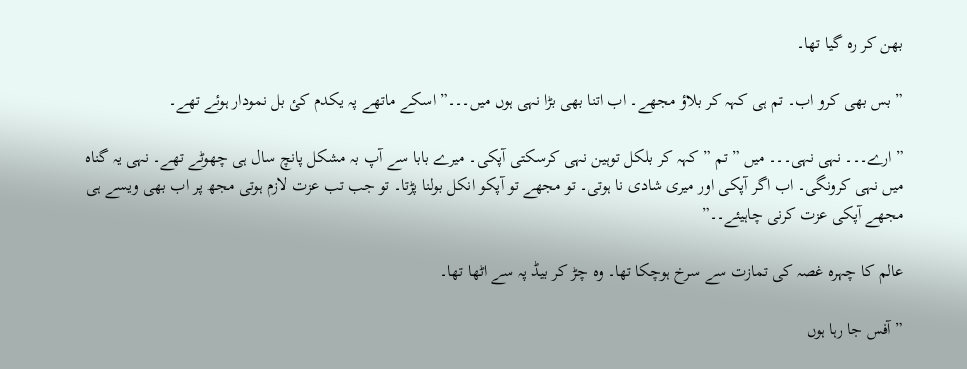بھن کر رہ گیا تھا۔

” بس بھی کرو اب۔ تم ہی کہہ کر بلاؤ مجھے۔ اب اتنا بھی بڑا نہی ہوں میں۔۔۔” اسکے ماتھے پہ یکدم کئ بل نمودار ہوئے تھے۔

” ارے۔۔۔ نہی نہی۔۔۔ میں ” تم ” کہہ کر بلکل توہین نہی کرسکتی آپکی۔ میرے بابا سے آپ بہ مشکل پانچ سال ہی چھوٹے تھے۔ نہی یہ گناہ میں نہی کرونگی۔ اب اگر آپکی اور میری شادی نا ہوتی۔ تو مجھے تو آپکو انکل بولنا پڑتا۔ تو جب تب عزت لازم ہوتی مجھ پر اب بھی ویسے ہی مجھے آپکی عزت کرنی چاہیئے۔۔”

عالم کا چہرہ غصہ کی تمازت سے سرخ ہوچکا تھا۔ وہ چڑ کر بیڈ پہ سے اٹھا تھا۔

” آفس جا رہا ہوں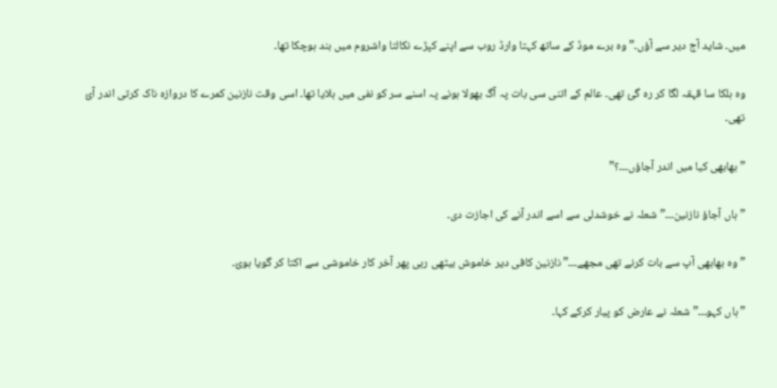میں۔ شاید آج دیر سے آؤں۔” وہ برے موڈ کے ساتھ کہتا وارڈ روب سے اپنے کپڑے نکالتا واشروم میں بند ہوچکا تھا۔

وہ ہلکا سا قہقہ لگا کر رہ گئ تھی۔ عالم کے اتنی سی بات پہ آگ بھولا ہونے پہ اسنے سر کو نفی میں ہلایا تھا۔ اسی وقت نازنین کمرے کا دروازہ ناک کرتی اندر آئ تھی۔

” بھابھی کیا میں اندر آجاؤں۔۔۔؟”

” ہاں آجاؤ نازنین۔۔۔” شعلہ نے خوشدلی سے اسے اندر آنے کی اجازت دی۔

” وہ بھابھی آپ سے بات کرنے تھی مجھے۔۔۔” نازنین کافی دیر خاموش بیٹھی رہی پھر آخر کار خاموشی سے اکتا کر گویا ہوئ۔

” ہاں کہو۔۔۔” شعلہ نے عارض کو پیار کرکے کہا۔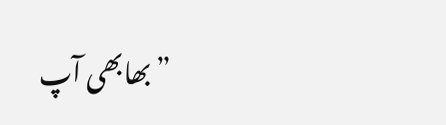” بھابھی آپ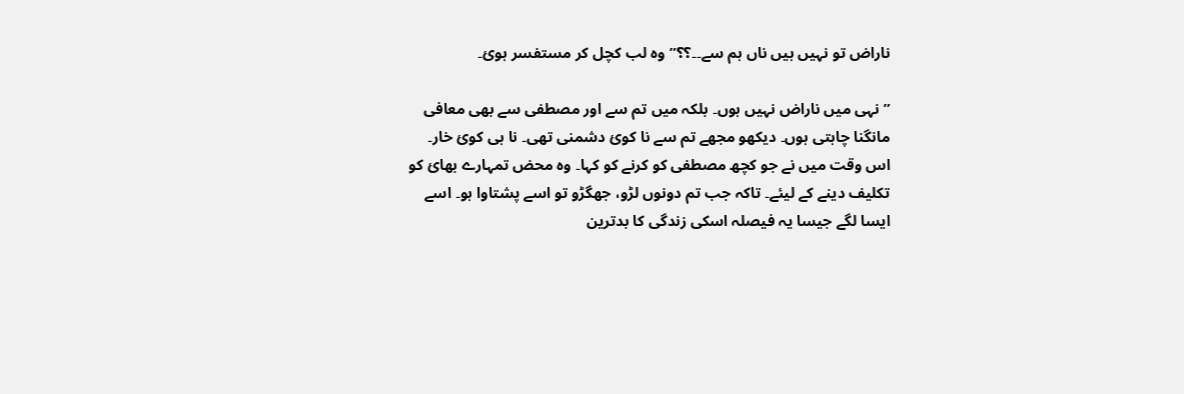ناراض تو نہیں ہیں ناں ہم سے۔۔؟؟” وہ لب کچل کر مستفسر ہوئ۔

” نہی میں ناراض نہیں ہوں۔ بلکہ میں تم سے اور مصطفی سے بھی معافی مانگنا چاہتی ہوں۔ دیکھو مجھے تم سے نا کوئ دشمنی تھی۔ نا ہی کوئ خار۔ اس وقت میں نے جو کچھ مصطفی کو کرنے کو کہا۔ وہ محض تمہارے بھائ کو تکلیف دینے کے لیئے۔ تاکہ جب تم دونوں لڑو، جھگڑو تو اسے پشتاوا ہو۔ اسے ایسا لگے جیسا یہ فیصلہ اسکی زندگی کا بدترین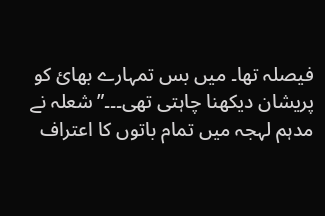فیصلہ تھا۔ میں بس تمہارے بھائ کو پریشان دیکھنا چاہتی تھی۔۔۔” شعلہ نے مدہم لہجہ میں تمام باتوں کا اعتراف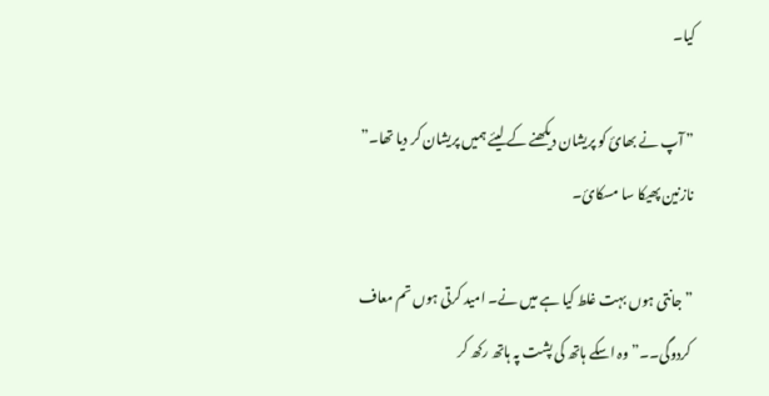کیا۔

” آپ نے بھائ کو پریشان دیکھنے کے لیئے ہمیں پریشان کر دیا تھا۔” نازنین پھیکا سا مسکائ۔

” جانتی ہوں بہت غلط کیا ہے میں نے۔ امید کرتی ہوں تم معاف کردوگی۔۔” وہ اسکے ہاتھ کی پشت پہ ہاتھ رکھ کر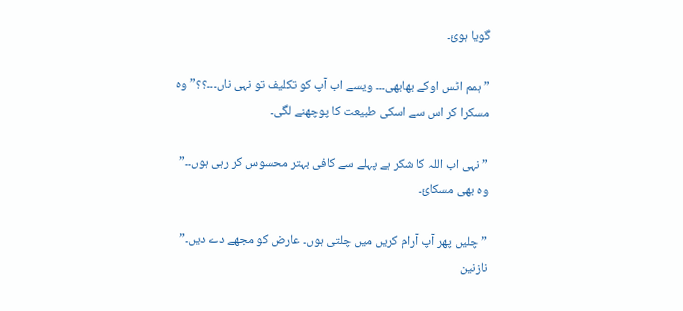گویا ہوئ۔

” ہمم اٹس اوکے بھابھی۔۔۔ ویسے اب آپ کو تکلیف تو نہی ناں۔۔۔؟؟” وہ مسکرا کر اس سے اسکی طبیعت کا پوچھنے لگی۔

” نہی اب اللہ کا شکر ہے پہلے سے کافی بہتر محسوس کر رہی ہوں۔۔” وہ بھی مسکائ۔

” چلیں پھر آپ آرام کریں میں چلتی ہوں۔ عارض کو مجھے دے دیں۔” نازنین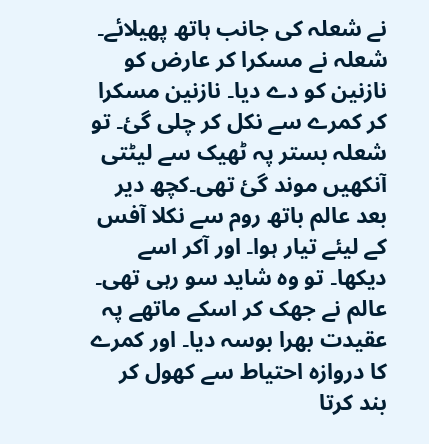نے شعلہ کی جانب ہاتھ پھیلائے۔ شعلہ نے مسکرا کر عارض کو نازنین کو دے دیا۔ نازنین مسکرا کر کمرے سے نکل کر چلی گئ۔ تو شعلہ بستر پہ ٹھیک سے لیٹتی آنکھیں موند گئ تھی۔کچھ دیر بعد عالم باتھ روم سے نکلا آفس کے لیئے تیار ہوا۔ اور آکر اسے دیکھا۔ تو وہ شاید سو رہی تھی۔ عالم نے جھک کر اسکے ماتھے پہ عقیدت بھرا بوسہ دیا۔ اور کمرے کا دروازہ احتیاط سے کھول کر بند کرتا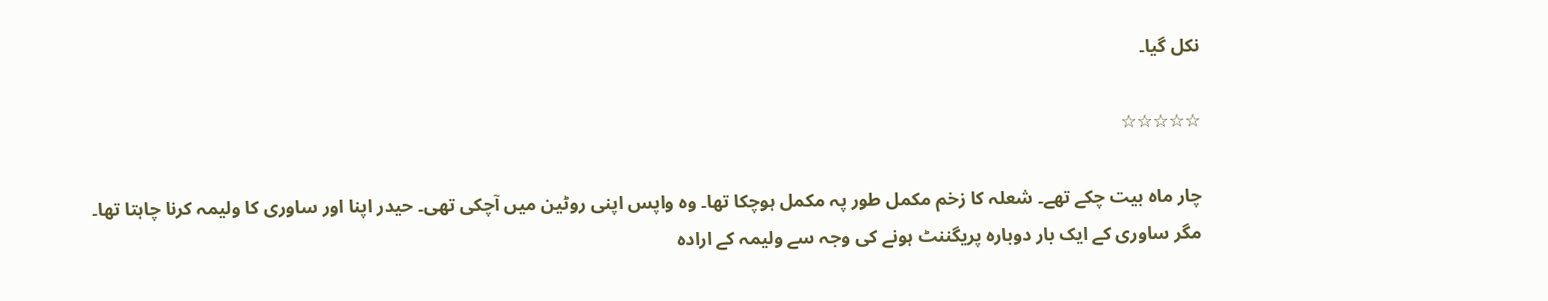نکل گیا۔

☆☆☆☆☆

چار ماہ بیت چکے تھے۔ شعلہ کا زخم مکمل طور پہ مکمل ہوچکا تھا۔ وہ واپس اپنی روٹین میں آچکی تھی۔ حیدر اپنا اور ساوری کا ولیمہ کرنا چاہتا تھا۔ مگر ساوری کے ایک بار دوبارہ پریگننٹ ہونے کی وجہ سے ولیمہ کے ارادہ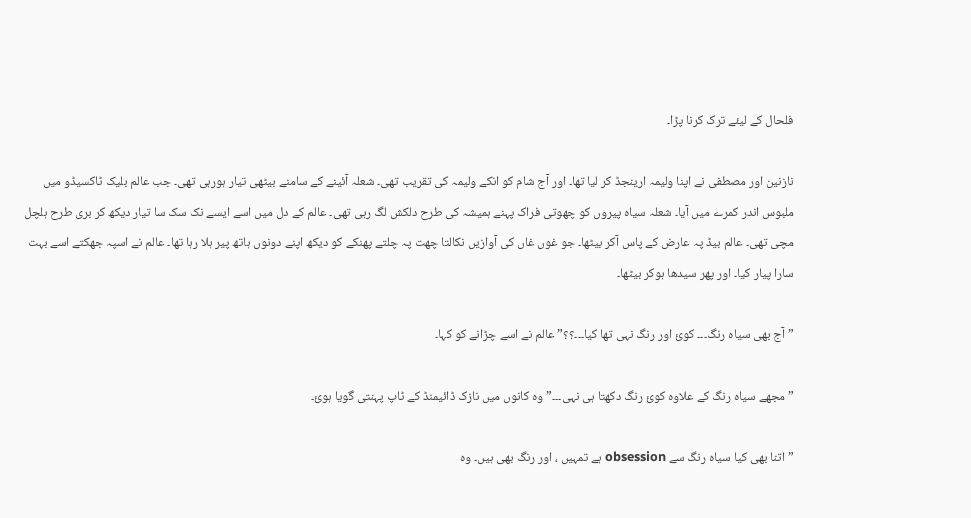فلحال کے لیئے ترک کرنا پڑا۔

نازنین اور مصطفی نے اپنا ولیمہ ارینجڈ کر لیا تھا۔ اور آج شام کو انکے ولیمہ کی تقریب تھی۔ شعلہ آئینے کے سامنے بیٹھی تیار ہورہی تھی۔ جب عالم بلیک ٹاکسیڈو میں ملبوس اندر کمرے میں آیا۔ شعلہ سیاہ پیروں کو چھوتی فراک پہنے ہمیشہ کی طرح دلکش لگ رہی تھی۔ عالم کے دل میں اسے ایسے نک سک سا تیار دیکھ کر بری طرح ہلچل مچی تھی۔ عالم بیڈ پہ عارض کے پاس آکر بیٹھا۔ جو غوں غاں کی آوازیں نکالتا چھت پہ چلتے پھنکے کو دیکھ اپنے دونوں ہاتھ پیر ہلا رہا تھا۔ عالم نے اسپہ جھکتے اسے بہت سارا پیار کیا۔ اور پھر سیدھا ہوکر بیٹھا۔

” آج بھی سیاہ رنگ۔۔۔ کوئ اور رنگ نہی تھا کیا۔۔۔؟؟” عالم نے اسے چڑانے کو کہا۔

” مجھے سیاہ رنگ کے علاوہ کوئ رنگ دکھتا ہی نہی۔۔۔” وہ کانوں میں نازک ڈائیمنڈ کے ٹاپ پہنتی گویا ہوئ۔

” اتنا بھی کیا سیاہ رنگ سے obsession ہے تمہیں ، اور رنگ بھی ہیں۔ وہ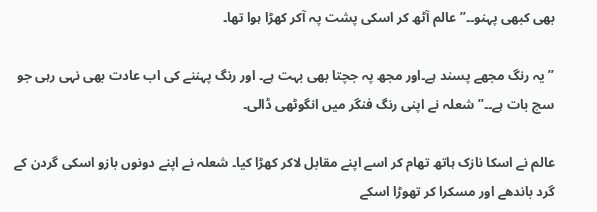بھی کبھی پہنو۔۔” عالم آٹھ کر اسکی پشت پہ آکر کھڑا ہوا تھا۔

” یہ رنگ مجھے پسند ہے۔اور مجھ پہ جچتا بھی بہت ہے۔ اور رنگ پہننے کی اب عادت بھی نہی رہی جو سچ بات ہے۔۔” شعلہ نے اپنی رنگ فنگر میں انگوٹھی ڈالی۔

عالم نے اسکا نازک ہاتھ تھام کر اسے اپنے مقابل لاکر کھڑا کیا۔ شعلہ نے اپنے دونوں بازو اسکی گردن کے گرد باندھے اور مسکرا کر تھوڑا اسکے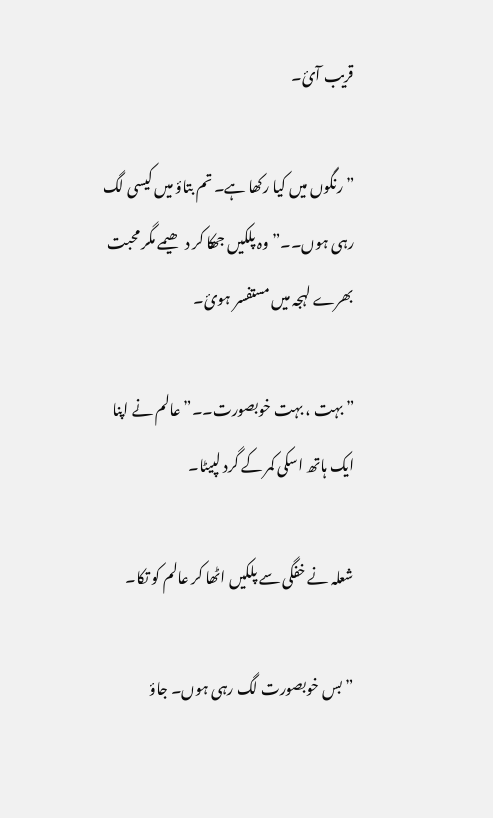قریب آئ۔

” رنگوں میں کیا رکھا ہے۔ تم بتاؤ میں کیسی لگ رہی ہوں۔۔” وہ پلکیں جھکا کر دھیمے مگر محبت بھرے لہجہ میں مستفسر ہوئ۔

” بہت ، بہت خوبصورت۔۔” عالم نے اپنا ایک ہاتھ اسکی کمر کے گرد لپیٹا۔

شعلہ نے خفگی سے پلکیں اٹھا کر عالم کو تکا۔

” بس خوبصورت لگ رہی ہوں۔ جاؤ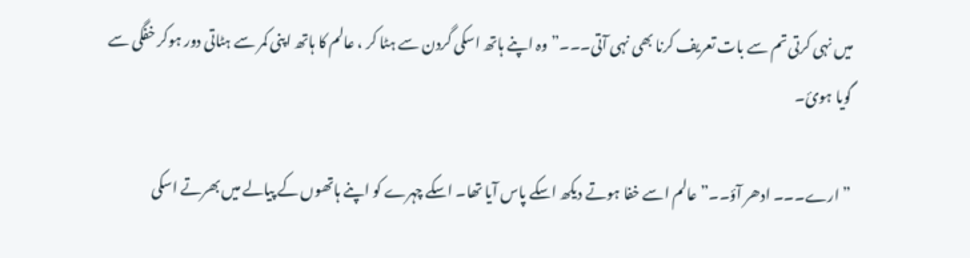میں نہی کرتی تم سے بات تعریف کرنا بھی نہی آتی۔۔۔” وہ اپنے ہاتھ اسکی گردن سے ہٹا کر ، عالم کا ہاتھ اپنی کمر سے ہٹاتی دور ہوکر خفگی سے گویا ہوئ۔

” ارے۔۔۔ ادھر آؤ۔۔” عالم اسے خفا ہوتے دیکھ اسکے پاس آیا تھا۔ اسکے چہرے کو اپنے ہاتھوں کے پیالے میں بھرتے اسکی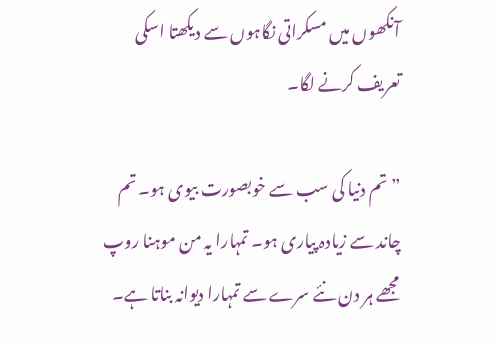آنکھوں میں مسکراتی نگاہوں سے دیکھتا اسکی تعریف کرنے لگا۔

” تم دنیا کی سب سے خوبصورت بیوی ہو۔ تم چاند سے زیادہ پیاری ہو۔ تمہارا یہ من موہنا روپ مجھے ہر دن نئے سرے سے تمہارا دیوانہ بناتا ہے۔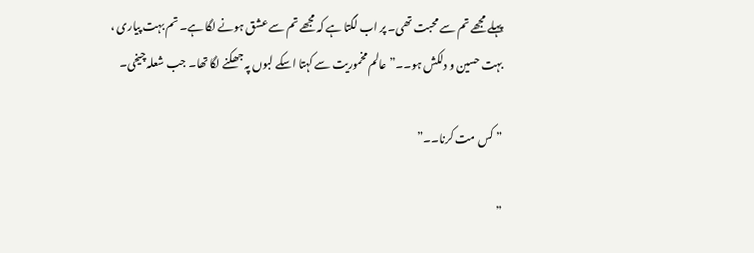پہلے مجھے تم سے محبت تھی۔ پر اب لگتا ہے کہ مجھے تم سے عشق ہونے لگا ہے۔ تم بہت پیاری ، بہت حسین و دلکش ہو۔۔” عالم مخموریت سے کہتا اسکے لبوں پہ جھکنے لگا تھا۔ جب شعلہ چیخی۔

” کس مت کرنا۔۔”

”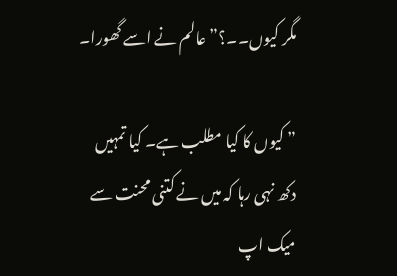مگر کیوں۔۔؟” عالم نے اسے گھورا۔

” کیوں کا کیا مطلب ہے۔ کیا تمہیں دکھ نہی رہا کہ میں نے کتنی محنت سے میک اپ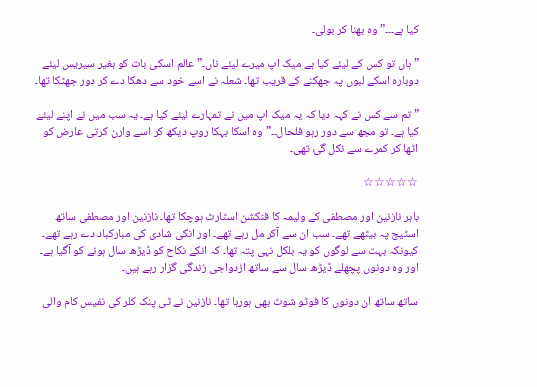کیا ہے۔۔۔” وہ بھنا کر بولی۔

” ہاں تو کس کے لیئے کیا ہے میک اپ میرے لیئے ناں۔” عالم اسکی بات کو بغیر سیریس لیئے دوبارہ اسکے لبوں پہ جھکنے کے قریب تھا۔ شعلہ نے اسے خود سے دھکا دے کر دور جھٹکا تھا۔

” تم سے کس نے کہہ دیا کہ یہ میک اپ میں نے تمہارے لیئے کیا ہے۔ یہ سب میں نے اپنے لیئے کیا ہے۔ تو مجھ سے دور رہو فلحال۔۔” وہ اسکا بہکا روپ دیکھ کر اسے وارن کرتی عارض کو اٹھا کر کمرے سے نکل گئ تھی۔

☆☆☆☆☆

باہر نازنین اور مصطفی کے ولیمہ کا فنکشن اسٹارٹ ہوچکا تھا۔ نازنین اور مصطفی ساتھ اسٹیج پہ بیٹھے تھے۔ سب ان سے آکر مل رہے تھے۔ اور انکی شادی کی مبارکباد دے رہے تھے۔ کیونکہ بہت سے لوگوں کو یہ بلکل نہی پتہ تھا۔ کہ انکے نکاح کو ڈیڑھ سال ہونے کو آگیا ہے۔ اور وہ دونوں پچھلے ڈیڑھ سال سے ساتھ ازدواجی زندگی گزار رہے ہیں۔

ساتھ ساتھ ان دونوں کا فوٹو شوٹ بھی ہورہا تھا۔ نازنین نے ٹی پنک کلر کی نفیس کام والی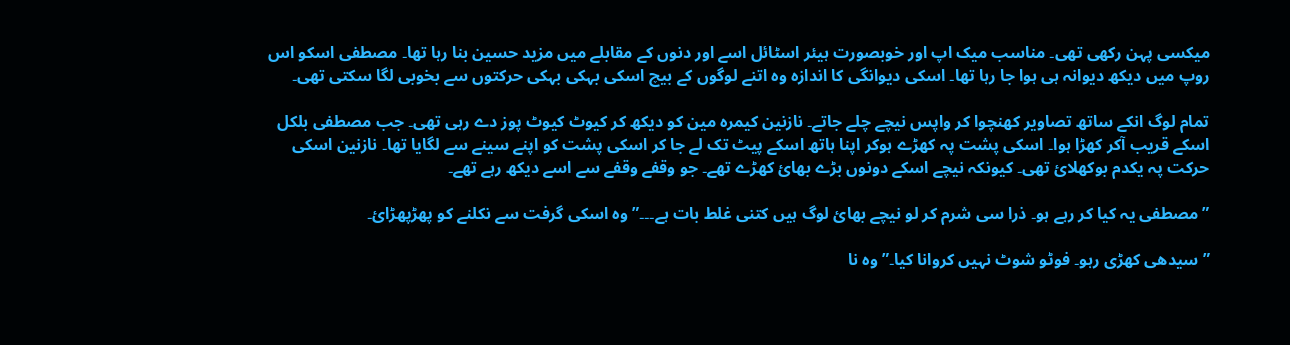میکسی پہن رکھی تھی۔ مناسب میک اپ اور خوبصورت ہیئر اسٹائل اسے اور دنوں کے مقابلے میں مزید حسین بنا رہا تھا۔ مصطفی اسکو اس روپ میں دیکھ دیوانہ ہی ہوا جا رہا تھا۔ اسکی دیوانگی کا اندازہ وہ اتنے لوگوں کے بیچ اسکی بہکی بہکی حرکتوں سے بخوبی لگا سکتی تھی۔

تمام لوگ انکے ساتھ تصاویر کھنچوا کر واپس نیچے چلے جاتے۔ نازنین کیمرہ مین کو دیکھ کر کیوٹ کیوٹ پوز دے رہی تھی۔ جب مصطفی بلکل اسکے قریب آکر کھڑا ہوا۔ اسکی پشت پہ کھڑے ہوکر اپنا ہاتھ اسکے پیٹ تک لے جا کر اسکی پشت کو اپنے سینے سے لگایا تھا۔ نازنین اسکی حرکت پہ یکدم بوکھلائ تھی۔ کیونکہ نیچے اسکے دونوں بڑے بھائ کھڑے تھے۔ جو وقفے وقفے سے اسے دیکھ رہے تھے۔

” مصطفی یہ کیا کر رہے ہو۔ ذرا سی شرم کر لو نیچے بھائ لوگ ہیں کتنی غلط بات ہے۔۔۔” وہ اسکی گرفت سے نکلنے کو پھڑپھڑائ۔

” سیدھی کھڑی رہو۔ فوٹو شوٹ نہیں کروانا کیا۔” وہ نا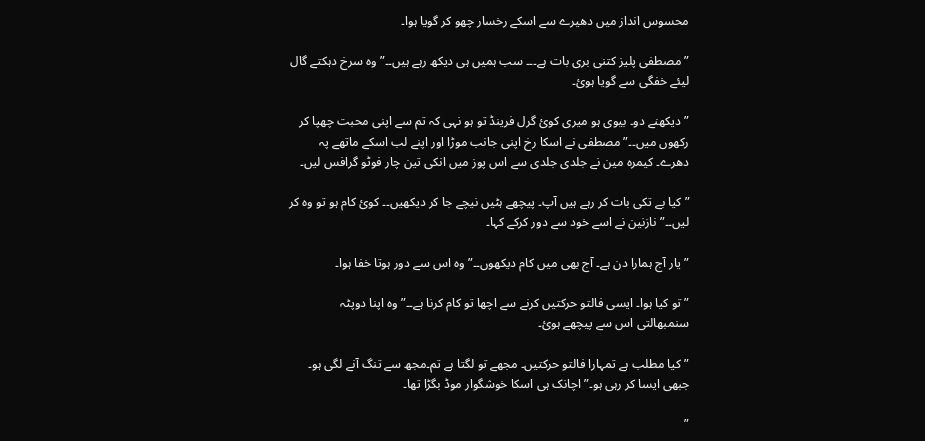محسوس انداز میں دھیرے سے اسکے رخسار چھو کر گویا ہوا۔

” مصطفی پلیز کتنی بری بات ہے۔۔۔ سب ہمیں ہی دیکھ رہے ہیں۔۔” وہ سرخ دہکتے گال لیئے خفگی سے گویا ہوئ۔

” دیکھنے دو۔ بیوی ہو میری کوئ گرل فرینڈ تو ہو نہی کہ تم سے اپنی محبت چھپا کر رکھوں میں۔۔” مصطفی نے اسکا رخ اپنی جانب موڑا اور اپنے لب اسکے ماتھے پہ دھرے۔ کیمرہ مین نے جلدی جلدی سے اس پوز میں انکی تین چار فوٹو گرافس لیں۔

” کیا بے تکی بات کر رہے ہیں آپ۔ پیچھے ہٹیں نیچے جا کر دیکھیں۔۔ کوئ کام ہو تو وہ کر لیں۔۔” نازنین نے اسے خود سے دور کرکے کہا۔

” یار آج ہمارا دن ہے۔ آج بھی میں کام دیکھوں۔۔” وہ اس سے دور ہوتا خفا ہوا۔

” تو کیا ہوا۔ ایسی فالتو حرکتیں کرنے سے اچھا تو کام کرنا ہے۔۔” وہ اپنا دوپٹہ سنمبھالتی اس سے پیچھے ہوئ۔

” کیا مطلب ہے تمہارا فالتو حرکتیں۔ مجھے تو لگتا ہے تم۔مجھ سے تنگ آنے لگی ہو۔ جبھی ایسا کر رہی ہو۔” اچانک ہی اسکا خوشگوار موڈ بگڑا تھا۔

”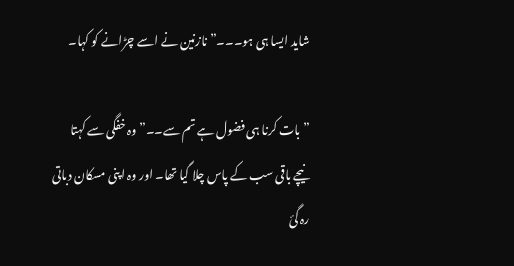شاید ایسا ہی ہو۔۔۔” نازنین نے اسے چڑانے کو کہا۔

” بات کرنا ہی فضول ہے تم سے۔۔” وہ خفگی سے کہتا نیچے باقی سب کے پاس چلا گیا تھا۔ اور وہ اپنی مسکان دباتی رہ گئ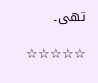تھی۔

☆☆☆☆☆